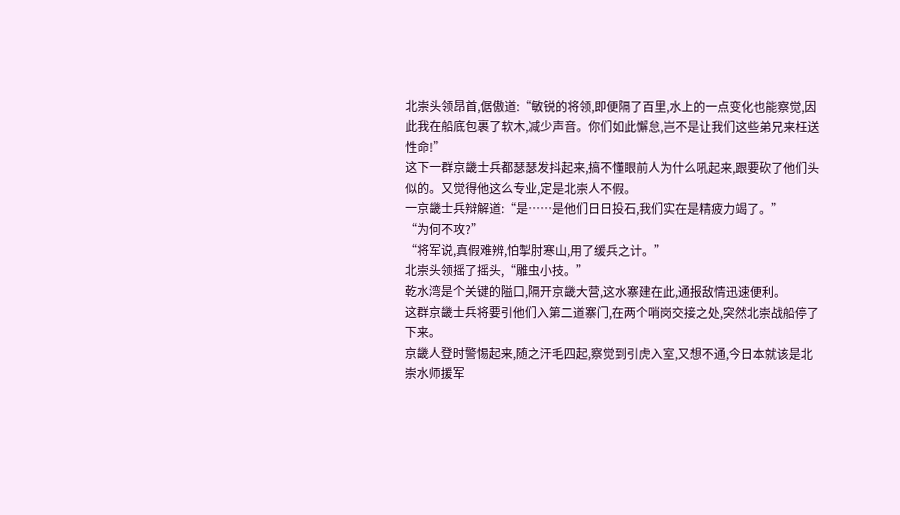北崇头领昂首,倨傲道:“敏锐的将领,即便隔了百里,水上的一点变化也能察觉,因此我在船底包裹了软木,减少声音。你们如此懈怠,岂不是让我们这些弟兄来枉送性命!”
这下一群京畿士兵都瑟瑟发抖起来,搞不懂眼前人为什么吼起来,跟要砍了他们头似的。又觉得他这么专业,定是北崇人不假。
一京畿士兵辩解道:“是……是他们日日投石,我们实在是精疲力竭了。”
“为何不攻?”
“将军说,真假难辨,怕掣肘寒山,用了缓兵之计。”
北崇头领摇了摇头,“雕虫小技。”
乾水湾是个关键的隘口,隔开京畿大营,这水寨建在此,通报敌情迅速便利。
这群京畿士兵将要引他们入第二道寨门,在两个哨岗交接之处,突然北崇战船停了下来。
京畿人登时警惕起来,随之汗毛四起,察觉到引虎入室,又想不通,今日本就该是北崇水师援军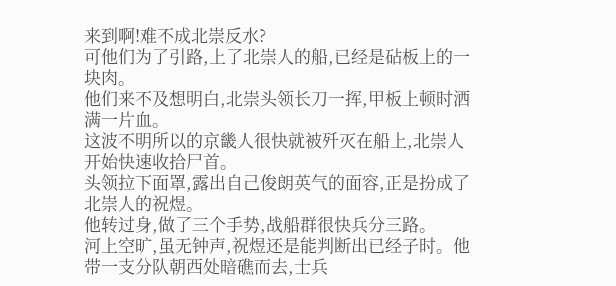来到啊!难不成北崇反水?
可他们为了引路,上了北崇人的船,已经是砧板上的一块肉。
他们来不及想明白,北崇头领长刀一挥,甲板上顿时洒满一片血。
这波不明所以的京畿人很快就被歼灭在船上,北崇人开始快速收拾尸首。
头领拉下面罩,露出自己俊朗英气的面容,正是扮成了北崇人的祝煜。
他转过身,做了三个手势,战船群很快兵分三路。
河上空旷,虽无钟声,祝煜还是能判断出已经子时。他带一支分队朝西处暗礁而去,士兵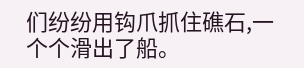们纷纷用钩爪抓住礁石,一个个滑出了船。